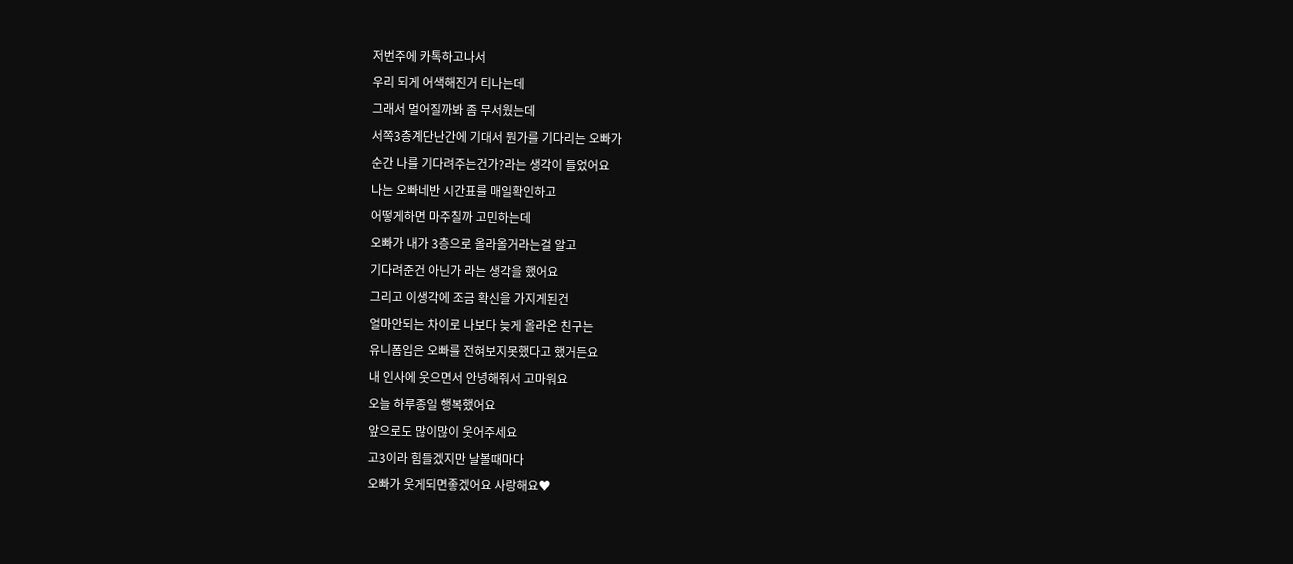저번주에 카톡하고나서
우리 되게 어색해진거 티나는데
그래서 멀어질까봐 좀 무서웠는데
서쪽3층계단난간에 기대서 뭔가를 기다리는 오빠가
순간 나를 기다려주는건가?라는 생각이 들었어요
나는 오빠네반 시간표를 매일확인하고
어떻게하면 마주칠까 고민하는데
오빠가 내가 3층으로 올라올거라는걸 알고
기다려준건 아닌가 라는 생각을 했어요
그리고 이생각에 조금 확신을 가지게된건
얼마안되는 차이로 나보다 늦게 올라온 친구는
유니폼입은 오빠를 전혀보지못했다고 했거든요
내 인사에 웃으면서 안녕해줘서 고마워요
오늘 하루종일 행복했어요
앞으로도 많이많이 웃어주세요
고3이라 힘들겠지만 날볼때마다
오빠가 웃게되면좋겠어요 사랑해요♥